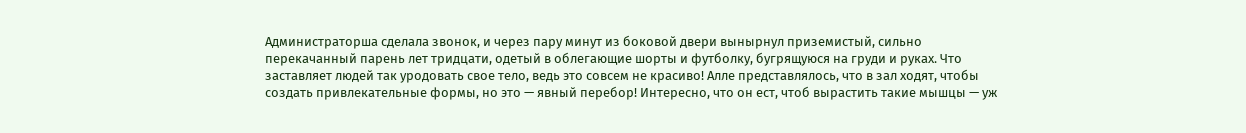Администраторша сделала звонок, и через пару минут из боковой двери вынырнул приземистый, сильно перекачанный парень лет тридцати, одетый в облегающие шорты и футболку, бугрящуюся на груди и руках. Что заставляет людей так уродовать свое тело, ведь это совсем не красиво! Алле представлялось, что в зал ходят, чтобы создать привлекательные формы, но это — явный перебор! Интересно, что он ест, чтоб вырастить такие мышцы — уж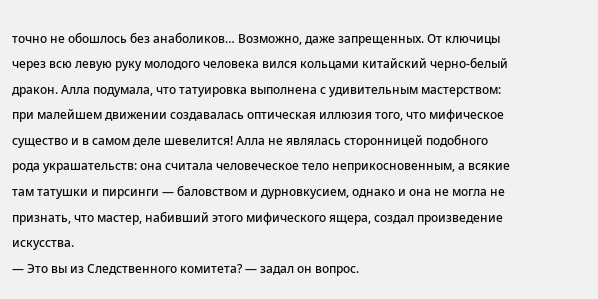точно не обошлось без анаболиков… Возможно, даже запрещенных. От ключицы через всю левую руку молодого человека вился кольцами китайский черно-белый дракон. Алла подумала, что татуировка выполнена с удивительным мастерством: при малейшем движении создавалась оптическая иллюзия того, что мифическое существо и в самом деле шевелится! Алла не являлась сторонницей подобного рода украшательств: она считала человеческое тело неприкосновенным, а всякие там татушки и пирсинги — баловством и дурновкусием, однако и она не могла не признать, что мастер, набивший этого мифического ящера, создал произведение искусства.
— Это вы из Следственного комитета? — задал он вопрос.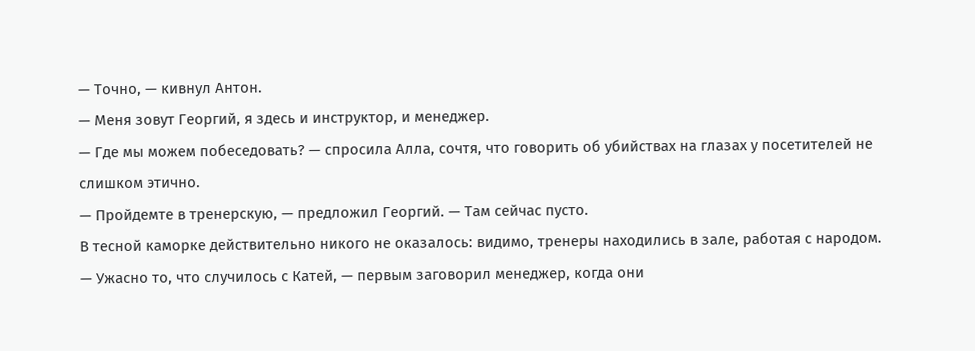— Точно, — кивнул Антон.
— Меня зовут Георгий, я здесь и инструктор, и менеджер.
— Где мы можем побеседовать? — спросила Алла, сочтя, что говорить об убийствах на глазах у посетителей не слишком этично.
— Пройдемте в тренерскую, — предложил Георгий. — Там сейчас пусто.
В тесной каморке действительно никого не оказалось: видимо, тренеры находились в зале, работая с народом.
— Ужасно то, что случилось с Катей, — первым заговорил менеджер, когда они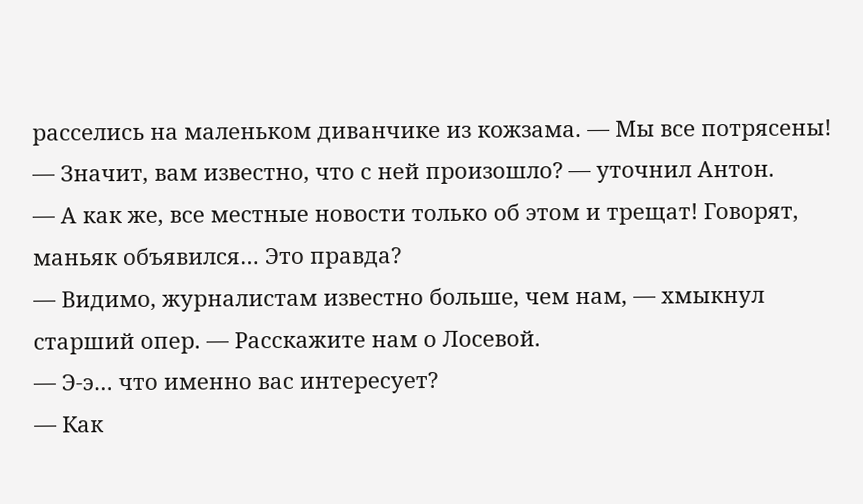расселись на маленьком диванчике из кожзама. — Мы все потрясены!
— Значит, вам известно, что с ней произошло? — уточнил Антон.
— А как же, все местные новости только об этом и трещат! Говорят, маньяк объявился… Это правда?
— Видимо, журналистам известно больше, чем нам, — хмыкнул старший опер. — Расскажите нам о Лосевой.
— Э-э… что именно вас интересует?
— Как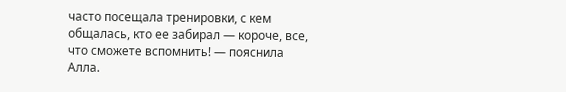часто посещала тренировки, с кем общалась, кто ее забирал — короче, все, что сможете вспомнить! — пояснила Алла.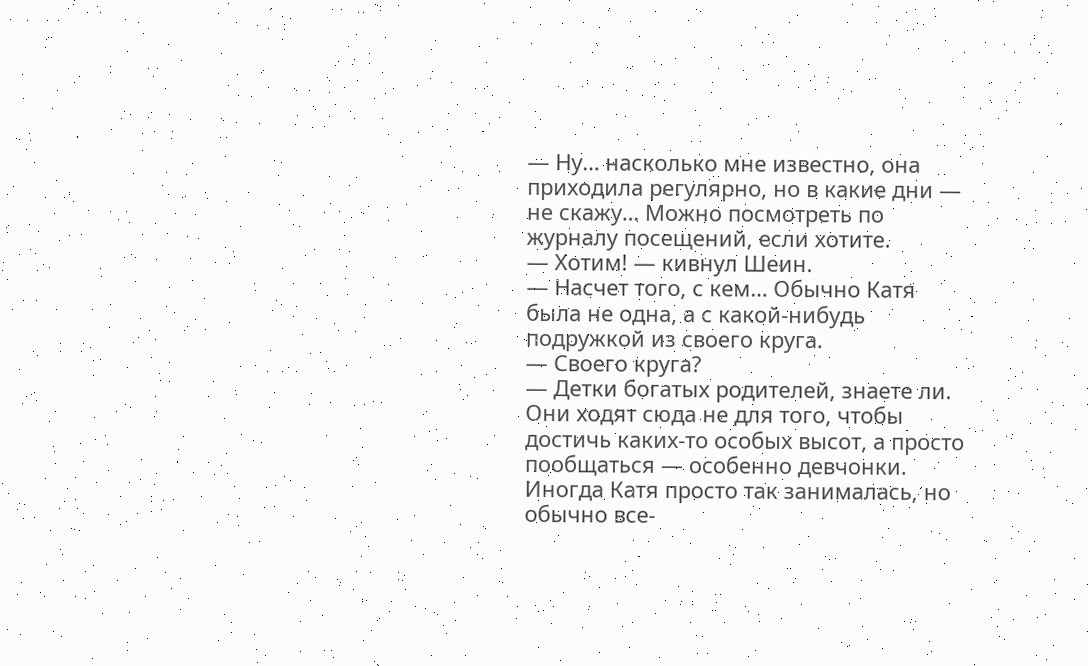— Ну… насколько мне известно, она приходила регулярно, но в какие дни — не скажу… Можно посмотреть по журналу посещений, если хотите.
— Хотим! — кивнул Шеин.
— Насчет того, с кем… Обычно Катя была не одна, а с какой-нибудь подружкой из своего круга.
— Своего круга?
— Детки богатых родителей, знаете ли. Они ходят сюда не для того, чтобы достичь каких-то особых высот, а просто пообщаться — особенно девчонки. Иногда Катя просто так занималась, но обычно все-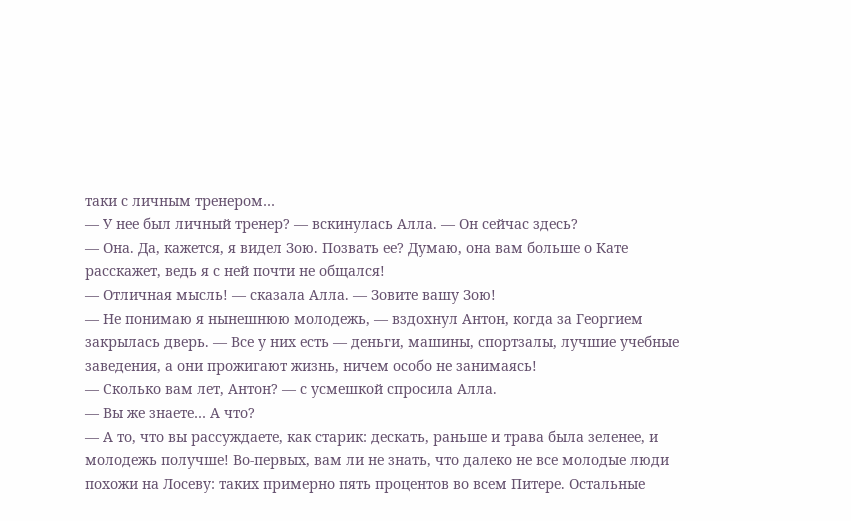таки с личным тренером…
— У нее был личный тренер? — вскинулась Алла. — Он сейчас здесь?
— Она. Да, кажется, я видел Зою. Позвать ее? Думаю, она вам больше о Кате расскажет, ведь я с ней почти не общался!
— Отличная мысль! — сказала Алла. — Зовите вашу Зою!
— Не понимаю я нынешнюю молодежь, — вздохнул Антон, когда за Георгием закрылась дверь. — Все у них есть — деньги, машины, спортзалы, лучшие учебные заведения, а они прожигают жизнь, ничем особо не занимаясь!
— Сколько вам лет, Антон? — с усмешкой спросила Алла.
— Вы же знаете… А что?
— А то, что вы рассуждаете, как старик: дескать, раньше и трава была зеленее, и молодежь получше! Во-первых, вам ли не знать, что далеко не все молодые люди похожи на Лосеву: таких примерно пять процентов во всем Питере. Остальные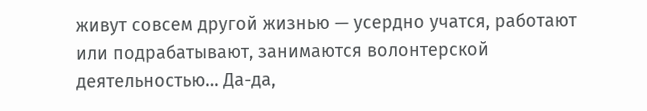живут совсем другой жизнью — усердно учатся, работают или подрабатывают, занимаются волонтерской деятельностью… Да-да,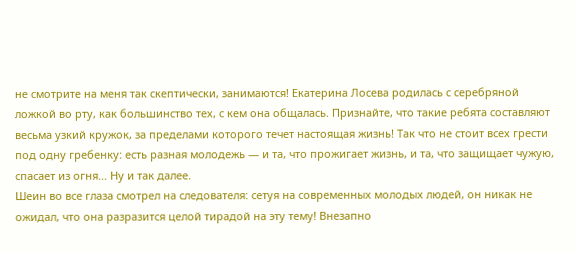не смотрите на меня так скептически, занимаются! Екатерина Лосева родилась с серебряной ложкой во рту, как большинство тех, с кем она общалась. Признайте, что такие ребята составляют весьма узкий кружок, за пределами которого течет настоящая жизнь! Так что не стоит всех грести под одну гребенку: есть разная молодежь — и та, что прожигает жизнь, и та, что защищает чужую, спасает из огня… Ну и так далее.
Шеин во все глаза смотрел на следователя: сетуя на современных молодых людей, он никак не ожидал, что она разразится целой тирадой на эту тему! Внезапно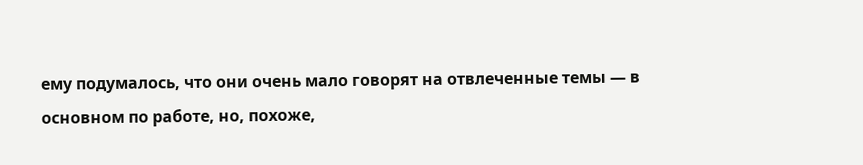ему подумалось, что они очень мало говорят на отвлеченные темы — в основном по работе, но, похоже,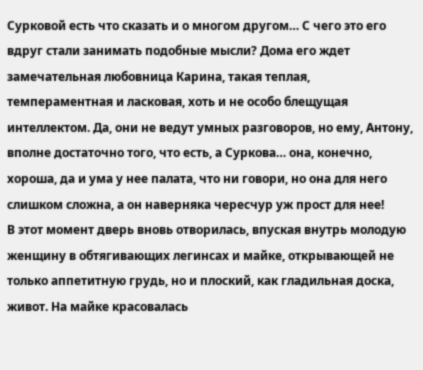Сурковой есть что сказать и о многом другом… С чего это его вдруг стали занимать подобные мысли? Дома его ждет замечательная любовница Карина, такая теплая, темпераментная и ласковая, хоть и не особо блещущая интеллектом. Да, они не ведут умных разговоров, но ему, Антону, вполне достаточно того, что есть, а Суркова… она, конечно, хороша, да и ума у нее палата, что ни говори, но она для него слишком сложна, а он наверняка чересчур уж прост для нее!
В этот момент дверь вновь отворилась, впуская внутрь молодую женщину в обтягивающих легинсах и майке, открывающей не только аппетитную грудь, но и плоский, как гладильная доска, живот. На майке красовалась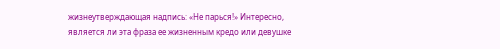жизнеутверждающая надпись: «Не парься!» Интересно, является ли эта фраза ее жизненным кредо или девушке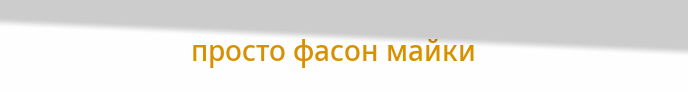просто фасон майки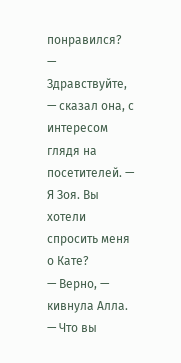понравился?
— Здравствуйте, — сказал она, с интересом глядя на посетителей. — Я Зоя. Вы хотели спросить меня о Кате?
— Верно, — кивнула Алла. — Что вы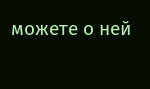можете о ней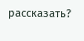рассказать?